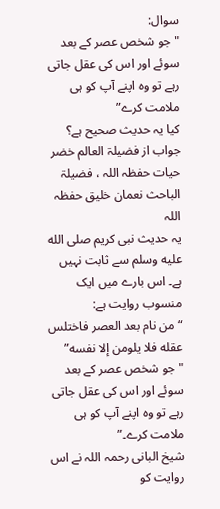سوال:
"جو شخص عصر کے بعد سوئے اور اس کی عقل جاتی رہے تو وہ اپنے آپ کو ہی ملامت کرے”
کیا یہ حدیث صحیح ہے؟
جواب از فضیلۃ العالم خضر حیات حفظہ اللہ ، فضیلۃ الباحث نعمان خلیق حفظہ اللہ
یہ حدیث نبی کریم صلى الله عليه وسلم سے ثابت نہیں ہے۔ اس بارے میں ایک منسوب روایت ہے:
“من نام بعد العصر فاختلس عقله فلا يلومن إلا نفسه”
"جو شخص عصر کے بعد سوئے اور اس کی عقل جاتی رہے تو وہ اپنے آپ کو ہی ملامت کرے۔”
شیخ البانی رحمہ اللہ نے اس روایت کو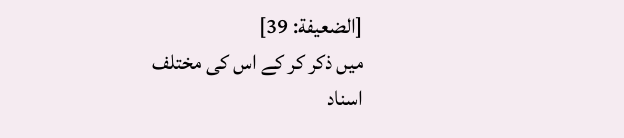[الضعیفة: 39]
میں ذکر کر کے اس کی مختلف اسناد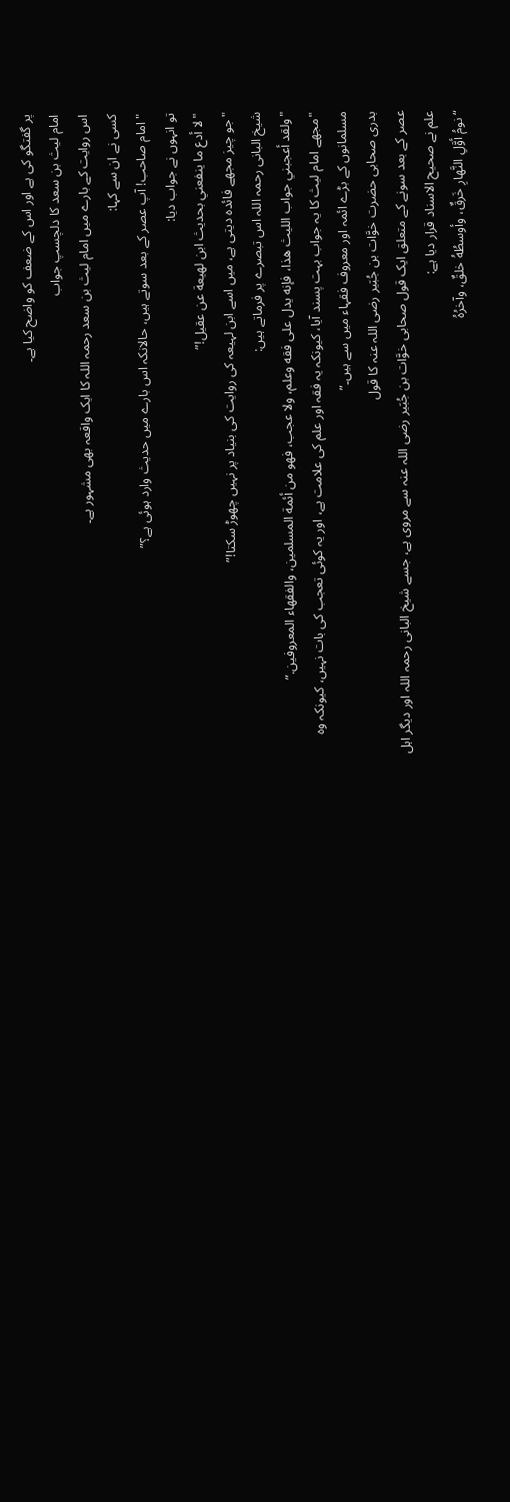پر گفتگو کی ہے اور اس کے ضعف کو واضح کیا ہے۔
امام لیث بن سعد کا دلچسپ جواب
اس روایت کے بارے میں امام لیث بن سعد رحمہ اللہ کا ایک واقعہ بھی مشہور ہے۔
کسی نے ان سے کہا:
"امام صاحب! آپ عصر کے بعد سوتے ہیں، حالانکہ اس بارے میں حدیث وارد ہوئی ہے؟”
تو انہوں نے جواب دیا:
"لا أدع ما ينفعني بحديث ابن لهيعة عن عقيل!”
"جو چیز مجھے فائدہ دیتی ہے، میں اسے ابن لہیعہ کی روایت کی بنیاد پر نہیں چھوڑ سکتا!”
شیخ البانی رحمہ اللہ اس تبصرے پر فرماتے ہیں:
"ولقد أعجبني جواب الليث هذا، فإنه يدل على فقه وعلم، ولا عجب، فهو من أئمة المسلمين، والفقهاء المعروفين.”
"مجھے امام لیث کا یہ جواب بہت پسند آیا، کیونکہ یہ فقہ اور علم کی علامت ہے، اور یہ کوئی تعجب کی بات نہیں، کیونکہ وہ مسلمانوں کے بڑے ائمہ اور معروف فقہاء میں سے ہیں۔”
بدری صحابی حضرت خوَّات بن جُبَیر رضی اللہ عنہ کا قول
عصر کے بعد سونے کے متعلق ایک قول صحابی خوَّات بن جُبَیر رضی اللہ عنہ سے مروی ہے، جسے شیخ البانی رحمہ اللہ اور دیگر اہل علم نے صحیح الاسناد قرار دیا ہے:
“نومُ أوَّلِ النَّهارِ خَرقٌ، وأوسطُهُ خلقٌ، وآخرُهُ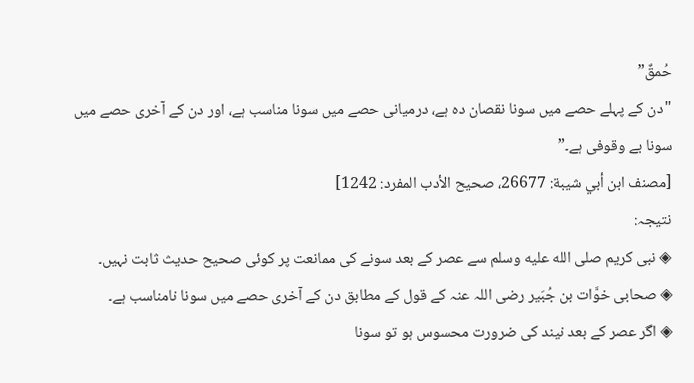حُمقٌ”
"دن کے پہلے حصے میں سونا نقصان دہ ہے، درمیانی حصے میں سونا مناسب ہے، اور دن کے آخری حصے میں سونا بے وقوفی ہے۔”
[مصنف ابن أبي شيبة: 26677، صحيح الأدب المفرد: 1242]
نتیجہ:
◈ نبی کریم صلى الله عليه وسلم سے عصر کے بعد سونے کی ممانعت پر کوئی صحیح حدیث ثابت نہیں۔
◈ صحابی خوَّات بن جُبَیر رضی اللہ عنہ کے قول کے مطابق دن کے آخری حصے میں سونا نامناسب ہے۔
◈ اگر عصر کے بعد نیند کی ضرورت محسوس ہو تو سونا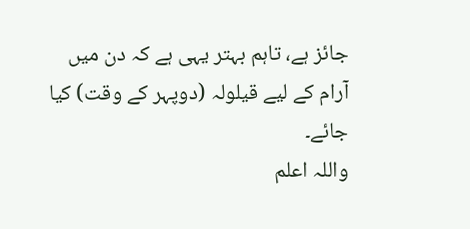جائز ہے، تاہم بہتر یہی ہے کہ دن میں آرام کے لیے قیلولہ (دوپہر کے وقت) کیا جائے۔
واللہ اعلم